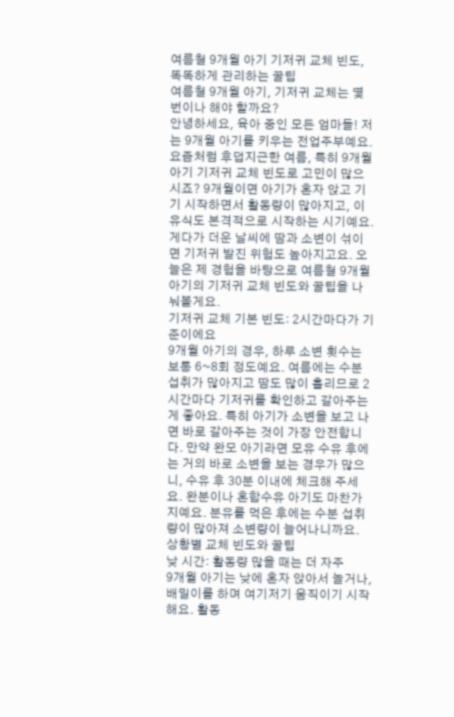여름철 9개월 아기 기저귀 교체 빈도, 똑똑하게 관리하는 꿀팁
여름철 9개월 아기, 기저귀 교체는 몇 번이나 해야 할까요?
안녕하세요, 육아 중인 모든 엄마들! 저는 9개월 아기를 키우는 전업주부예요. 요즘처럼 후덥지근한 여름, 특히 9개월 아기 기저귀 교체 빈도로 고민이 많으시죠? 9개월이면 아기가 혼자 앉고 기기 시작하면서 활동량이 많아지고, 이유식도 본격적으로 시작하는 시기예요. 게다가 더운 날씨에 땀과 소변이 섞이면 기저귀 발진 위험도 높아지고요. 오늘은 제 경험을 바탕으로 여름철 9개월 아기의 기저귀 교체 빈도와 꿀팁을 나눠볼게요.
기저귀 교체 기본 빈도: 2시간마다가 기준이에요
9개월 아기의 경우, 하루 소변 횟수는 보통 6~8회 정도예요. 여름에는 수분 섭취가 많아지고 땀도 많이 흘리므로 2시간마다 기저귀를 확인하고 갈아주는 게 좋아요. 특히 아기가 소변을 보고 나면 바로 갈아주는 것이 가장 안전합니다. 만약 완모 아기라면 모유 수유 후에는 거의 바로 소변을 보는 경우가 많으니, 수유 후 30분 이내에 체크해 주세요. 완분이나 혼합수유 아기도 마찬가지예요. 분유를 먹은 후에는 수분 섭취량이 많아져 소변량이 늘어나니까요.
상황별 교체 빈도와 꿀팁
낮 시간: 활동량 많을 때는 더 자주
9개월 아기는 낮에 혼자 앉아서 놀거나, 배밀이를 하며 여기저기 움직이기 시작해요. 활동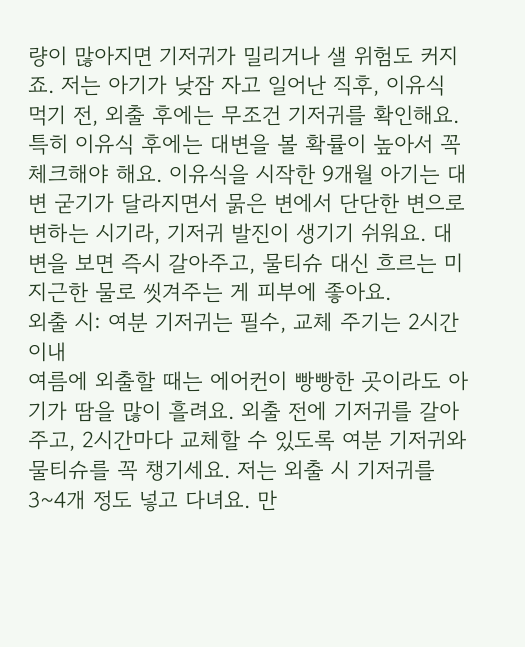량이 많아지면 기저귀가 밀리거나 샐 위험도 커지죠. 저는 아기가 낮잠 자고 일어난 직후, 이유식 먹기 전, 외출 후에는 무조건 기저귀를 확인해요. 특히 이유식 후에는 대변을 볼 확률이 높아서 꼭 체크해야 해요. 이유식을 시작한 9개월 아기는 대변 굳기가 달라지면서 묽은 변에서 단단한 변으로 변하는 시기라, 기저귀 발진이 생기기 쉬워요. 대변을 보면 즉시 갈아주고, 물티슈 대신 흐르는 미지근한 물로 씻겨주는 게 피부에 좋아요.
외출 시: 여분 기저귀는 필수, 교체 주기는 2시간 이내
여름에 외출할 때는 에어컨이 빵빵한 곳이라도 아기가 땀을 많이 흘려요. 외출 전에 기저귀를 갈아주고, 2시간마다 교체할 수 있도록 여분 기저귀와 물티슈를 꼭 챙기세요. 저는 외출 시 기저귀를 3~4개 정도 넣고 다녀요. 만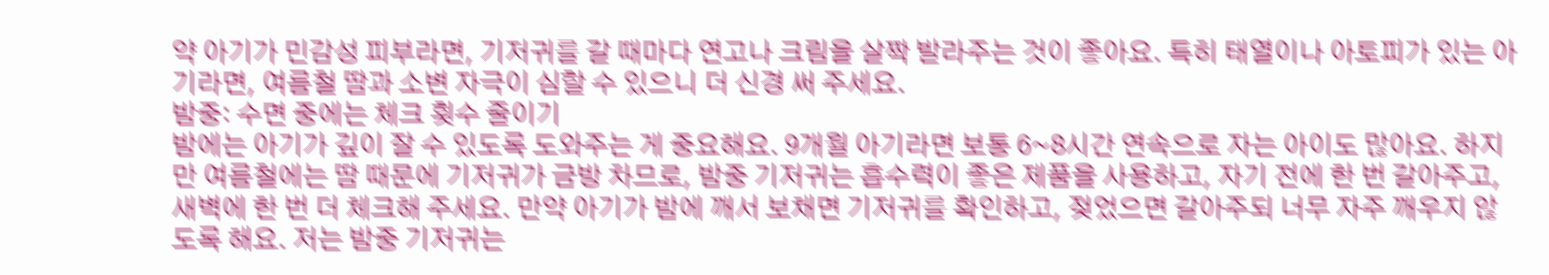약 아기가 민감성 피부라면, 기저귀를 갈 때마다 연고나 크림을 살짝 발라주는 것이 좋아요. 특히 태열이나 아토피가 있는 아기라면, 여름철 땀과 소변 자극이 심할 수 있으니 더 신경 써 주세요.
밤중: 수면 중에는 체크 횟수 줄이기
밤에는 아기가 깊이 잘 수 있도록 도와주는 게 중요해요. 9개월 아기라면 보통 6~8시간 연속으로 자는 아이도 많아요. 하지만 여름철에는 땀 때문에 기저귀가 금방 차므로, 밤중 기저귀는 흡수력이 좋은 제품을 사용하고, 자기 전에 한 번 갈아주고, 새벽에 한 번 더 체크해 주세요. 만약 아기가 밤에 깨서 보채면 기저귀를 확인하고, 젖었으면 갈아주되 너무 자주 깨우지 않도록 해요. 저는 밤중 기저귀는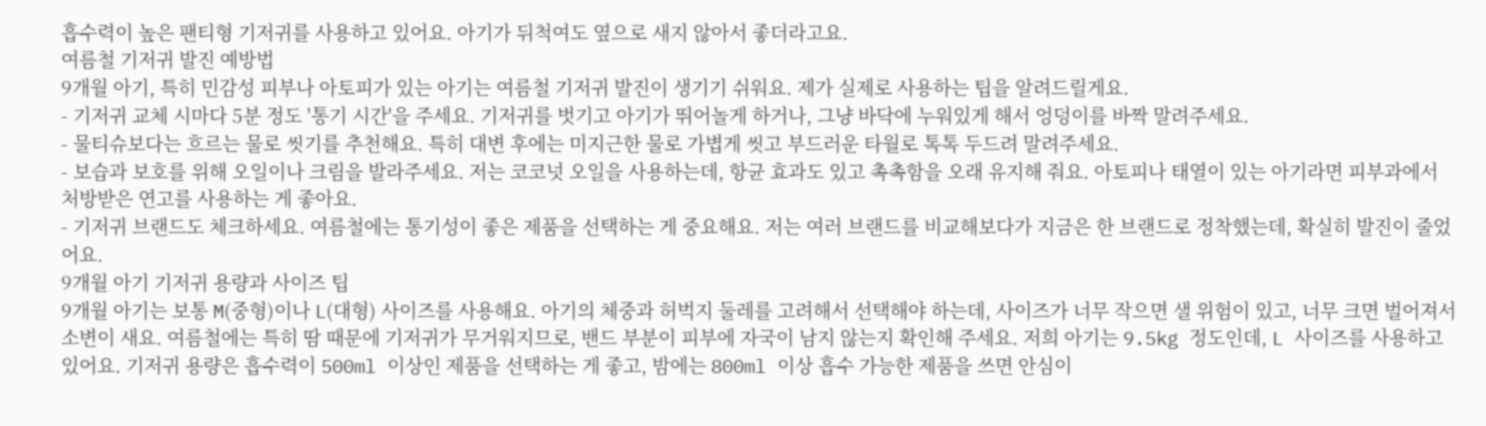흡수력이 높은 팬티형 기저귀를 사용하고 있어요. 아기가 뒤척여도 옆으로 새지 않아서 좋더라고요.
여름철 기저귀 발진 예방법
9개월 아기, 특히 민감성 피부나 아토피가 있는 아기는 여름철 기저귀 발진이 생기기 쉬워요. 제가 실제로 사용하는 팁을 알려드릴게요.
- 기저귀 교체 시마다 5분 정도 '통기 시간'을 주세요. 기저귀를 벗기고 아기가 뛰어놀게 하거나, 그냥 바닥에 누워있게 해서 엉덩이를 바짝 말려주세요.
- 물티슈보다는 흐르는 물로 씻기를 추천해요. 특히 대변 후에는 미지근한 물로 가볍게 씻고 부드러운 타월로 톡톡 두드려 말려주세요.
- 보습과 보호를 위해 오일이나 크림을 발라주세요. 저는 코코넛 오일을 사용하는데, 항균 효과도 있고 촉촉함을 오래 유지해 줘요. 아토피나 태열이 있는 아기라면 피부과에서 처방받은 연고를 사용하는 게 좋아요.
- 기저귀 브랜드도 체크하세요. 여름철에는 통기성이 좋은 제품을 선택하는 게 중요해요. 저는 여러 브랜드를 비교해보다가 지금은 한 브랜드로 정착했는데, 확실히 발진이 줄었어요.
9개월 아기 기저귀 용량과 사이즈 팁
9개월 아기는 보통 M(중형)이나 L(대형) 사이즈를 사용해요. 아기의 체중과 허벅지 둘레를 고려해서 선택해야 하는데, 사이즈가 너무 작으면 샐 위험이 있고, 너무 크면 벌어져서 소변이 새요. 여름철에는 특히 땀 때문에 기저귀가 무거워지므로, 밴드 부분이 피부에 자국이 남지 않는지 확인해 주세요. 저희 아기는 9.5kg 정도인데, L 사이즈를 사용하고 있어요. 기저귀 용량은 흡수력이 500ml 이상인 제품을 선택하는 게 좋고, 밤에는 800ml 이상 흡수 가능한 제품을 쓰면 안심이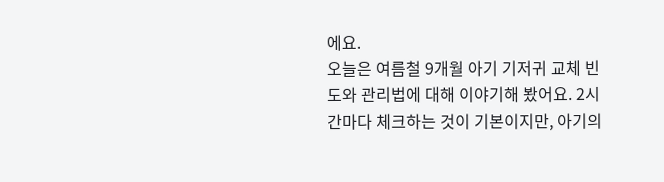에요.
오늘은 여름철 9개월 아기 기저귀 교체 빈도와 관리법에 대해 이야기해 봤어요. 2시간마다 체크하는 것이 기본이지만, 아기의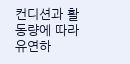컨디션과 활동량에 따라 유연하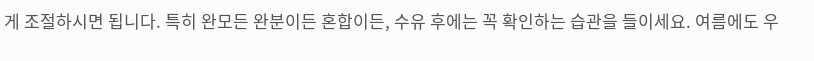게 조절하시면 됩니다. 특히 완모든 완분이든 혼합이든, 수유 후에는 꼭 확인하는 습관을 들이세요. 여름에도 우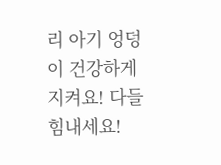리 아기 엉덩이 건강하게 지켜요! 다들 힘내세요!